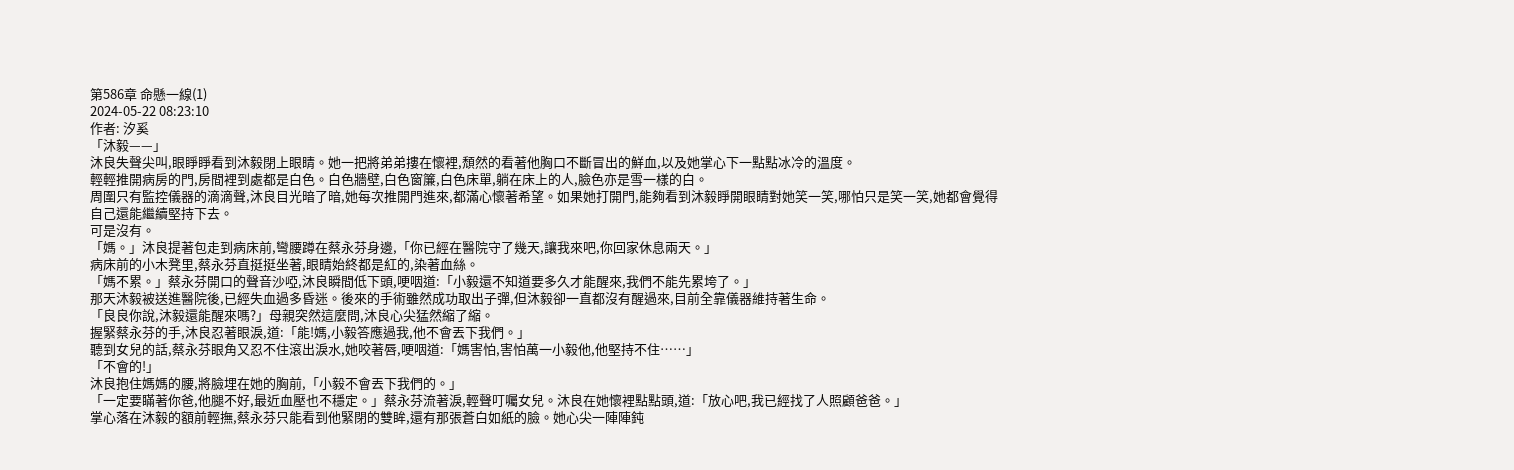第586章 命懸一線(1)
2024-05-22 08:23:10
作者: 汐奚
「沐毅——」
沐良失聲尖叫,眼睜睜看到沐毅閉上眼睛。她一把將弟弟摟在懷裡,頹然的看著他胸口不斷冒出的鮮血,以及她掌心下一點點冰冷的溫度。
輕輕推開病房的門,房間裡到處都是白色。白色牆壁,白色窗簾,白色床單,躺在床上的人,臉色亦是雪一樣的白。
周圍只有監控儀器的滴滴聲,沐良目光暗了暗,她每次推開門進來,都滿心懷著希望。如果她打開門,能夠看到沐毅睜開眼睛對她笑一笑,哪怕只是笑一笑,她都會覺得自己還能繼續堅持下去。
可是沒有。
「媽。」沐良提著包走到病床前,彎腰蹲在蔡永芬身邊,「你已經在醫院守了幾天,讓我來吧,你回家休息兩天。」
病床前的小木凳里,蔡永芬直挺挺坐著,眼睛始終都是紅的,染著血絲。
「媽不累。」蔡永芬開口的聲音沙啞,沐良瞬間低下頭,哽咽道:「小毅還不知道要多久才能醒來,我們不能先累垮了。」
那天沐毅被送進醫院後,已經失血過多昏迷。後來的手術雖然成功取出子彈,但沐毅卻一直都沒有醒過來,目前全靠儀器維持著生命。
「良良你說,沐毅還能醒來嗎?」母親突然這麼問,沐良心尖猛然縮了縮。
握緊蔡永芬的手,沐良忍著眼淚,道:「能!媽,小毅答應過我,他不會丟下我們。」
聽到女兒的話,蔡永芬眼角又忍不住滾出淚水,她咬著唇,哽咽道:「媽害怕,害怕萬一小毅他,他堅持不住……」
「不會的!」
沐良抱住媽媽的腰,將臉埋在她的胸前,「小毅不會丟下我們的。」
「一定要瞞著你爸,他腿不好,最近血壓也不穩定。」蔡永芬流著淚,輕聲叮囑女兒。沐良在她懷裡點點頭,道:「放心吧,我已經找了人照顧爸爸。」
掌心落在沐毅的額前輕撫,蔡永芬只能看到他緊閉的雙眸,還有那張蒼白如紙的臉。她心尖一陣陣鈍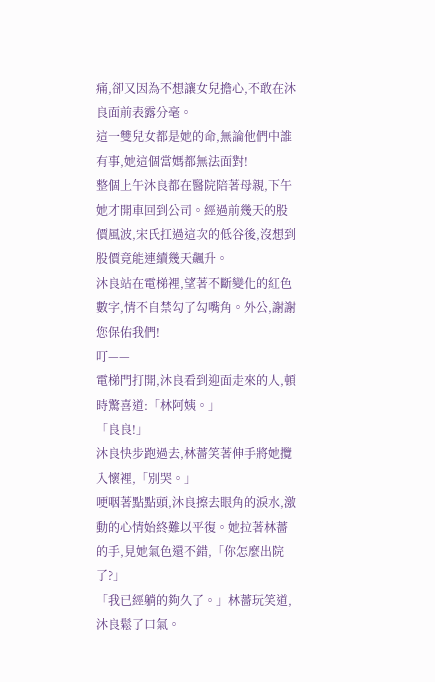痛,卻又因為不想讓女兒擔心,不敢在沐良面前表露分毫。
這一雙兒女都是她的命,無論他們中誰有事,她這個當媽都無法面對!
整個上午沐良都在醫院陪著母親,下午她才開車回到公司。經過前幾天的股價風波,宋氏扛過這次的低谷後,沒想到股價竟能連續幾天飆升。
沐良站在電梯裡,望著不斷變化的紅色數字,情不自禁勾了勾嘴角。外公,謝謝您保佑我們!
叮——
電梯門打開,沐良看到迎面走來的人,頓時驚喜道:「林阿姨。」
「良良!」
沐良快步跑過去,林薔笑著伸手將她攬入懷裡,「別哭。」
哽咽著點點頭,沐良擦去眼角的淚水,激動的心情始終難以平復。她拉著林薔的手,見她氣色還不錯,「你怎麼出院了?」
「我已經躺的夠久了。」林薔玩笑道,沐良鬆了口氣。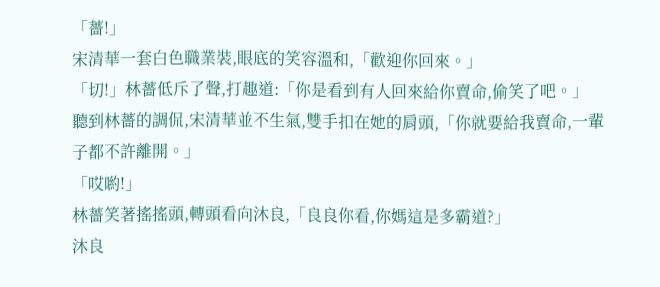「薔!」
宋清華一套白色職業裝,眼底的笑容溫和,「歡迎你回來。」
「切!」林薔低斥了聲,打趣道:「你是看到有人回來給你賣命,偷笑了吧。」
聽到林薔的調侃,宋清華並不生氣,雙手扣在她的肩頭,「你就要給我賣命,一輩子都不許離開。」
「哎喲!」
林薔笑著搖搖頭,轉頭看向沐良,「良良你看,你媽這是多霸道?」
沐良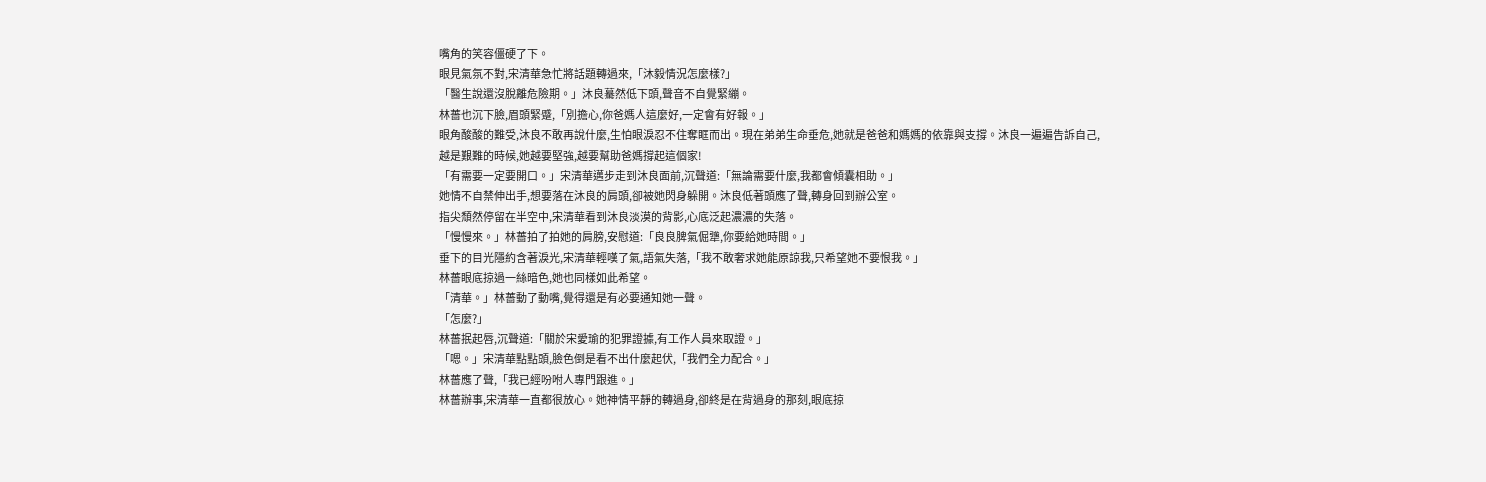嘴角的笑容僵硬了下。
眼見氣氛不對,宋清華急忙將話題轉過來,「沐毅情況怎麼樣?」
「醫生說還沒脫離危險期。」沐良驀然低下頭,聲音不自覺緊繃。
林薔也沉下臉,眉頭緊蹙,「別擔心,你爸媽人這麼好,一定會有好報。」
眼角酸酸的難受,沐良不敢再說什麼,生怕眼淚忍不住奪眶而出。現在弟弟生命垂危,她就是爸爸和媽媽的依靠與支撐。沐良一遍遍告訴自己,越是艱難的時候,她越要堅強,越要幫助爸媽撐起這個家!
「有需要一定要開口。」宋清華邁步走到沐良面前,沉聲道:「無論需要什麼,我都會傾囊相助。」
她情不自禁伸出手,想要落在沐良的肩頭,卻被她閃身躲開。沐良低著頭應了聲,轉身回到辦公室。
指尖頹然停留在半空中,宋清華看到沐良淡漠的背影,心底泛起濃濃的失落。
「慢慢來。」林薔拍了拍她的肩膀,安慰道:「良良脾氣倔犟,你要給她時間。」
垂下的目光隱約含著淚光,宋清華輕嘆了氣,語氣失落,「我不敢奢求她能原諒我,只希望她不要恨我。」
林薔眼底掠過一絲暗色,她也同樣如此希望。
「清華。」林薔動了動嘴,覺得還是有必要通知她一聲。
「怎麼?」
林薔抿起唇,沉聲道:「關於宋愛瑜的犯罪證據,有工作人員來取證。」
「嗯。」宋清華點點頭,臉色倒是看不出什麼起伏,「我們全力配合。」
林薔應了聲,「我已經吩咐人專門跟進。」
林薔辦事,宋清華一直都很放心。她神情平靜的轉過身,卻終是在背過身的那刻,眼底掠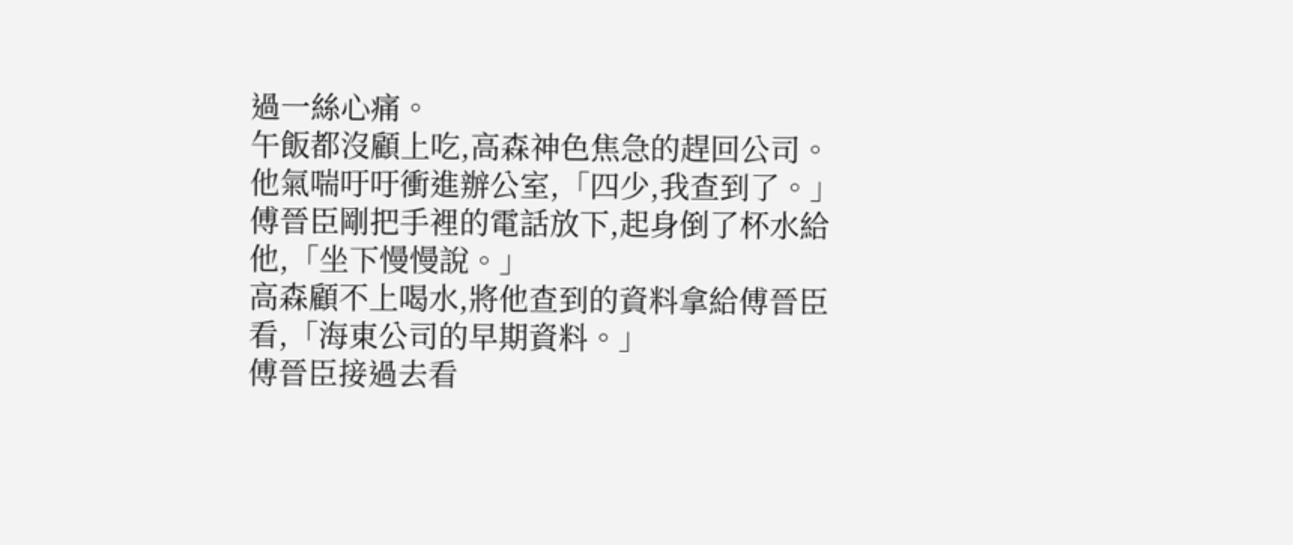過一絲心痛。
午飯都沒顧上吃,高森神色焦急的趕回公司。他氣喘吁吁衝進辦公室,「四少,我查到了。」
傅晉臣剛把手裡的電話放下,起身倒了杯水給他,「坐下慢慢說。」
高森顧不上喝水,將他查到的資料拿給傅晉臣看,「海東公司的早期資料。」
傅晉臣接過去看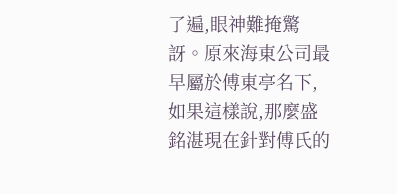了遍,眼神難掩驚訝。原來海東公司最早屬於傅東亭名下,如果這樣說,那麼盛銘湛現在針對傅氏的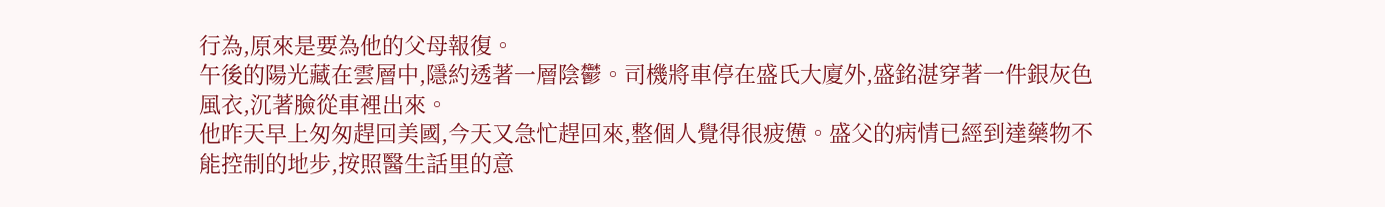行為,原來是要為他的父母報復。
午後的陽光藏在雲層中,隱約透著一層陰鬱。司機將車停在盛氏大廈外,盛銘湛穿著一件銀灰色風衣,沉著臉從車裡出來。
他昨天早上匆匆趕回美國,今天又急忙趕回來,整個人覺得很疲憊。盛父的病情已經到達藥物不能控制的地步,按照醫生話里的意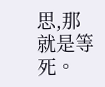思,那就是等死。